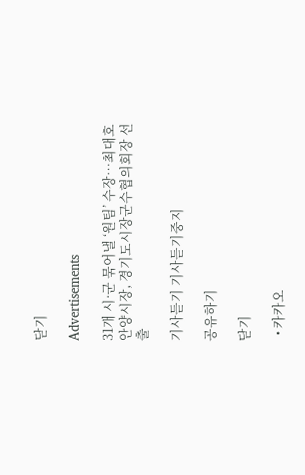닫기

Advertisements

31개 시·군 묶어낼 ‘원팀’ 수장…최대호 안양시장, 경기도시장군수협의회장 선출

기사듣기 기사듣기중지

공유하기

닫기

  • 카카오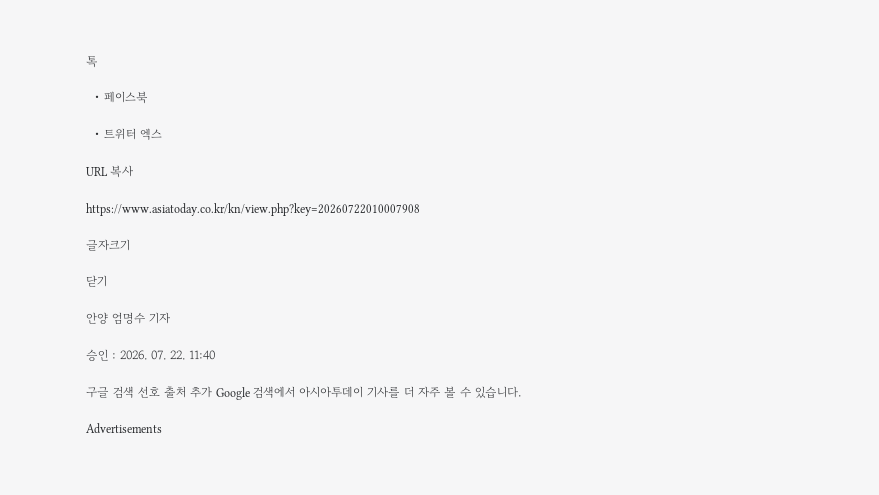톡

  • 페이스북

  • 트위터 엑스

URL 복사

https://www.asiatoday.co.kr/kn/view.php?key=20260722010007908

글자크기

닫기

안양 엄명수 기자

승인 : 2026. 07. 22. 11:40

구글 검색 선호 출처 추가 Google 검색에서 아시아투데이 기사를 더 자주 볼 수 있습니다.

Advertisements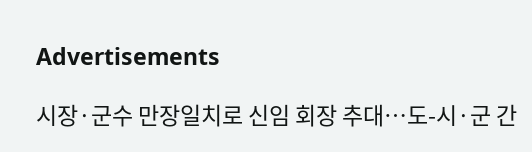Advertisements

시장·군수 만장일치로 신임 회장 추대…도-시·군 간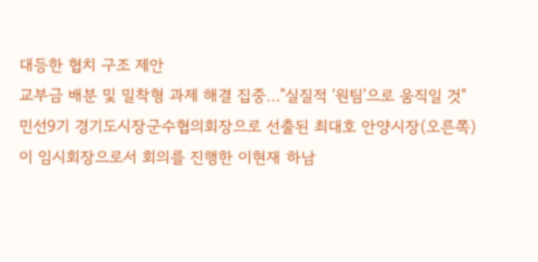대등한 협치 구조 제안
교부금 배분 및 밀착형 과제 해결 집중…"실질적 '원팀'으로 움직일 것"
민선9기 경기도시장군수협의회장으로 선출된 최대호 안양시장(오른쪽)이 임시회장으로서 회의를 진행한 이현재 하남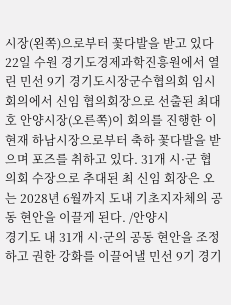시장(왼쪽)으로부터 꽃다발을 받고 있다
22일 수원 경기도경제과학진흥원에서 열린 민선 9기 경기도시장군수협의회 임시회의에서 신임 협의회장으로 선출된 최대호 안양시장(오른쪽)이 회의를 진행한 이현재 하남시장으로부터 축하 꽃다발을 받으며 포즈를 취하고 있다. 31개 시·군 협의회 수장으로 추대된 최 신임 회장은 오는 2028년 6월까지 도내 기초지자체의 공동 현안을 이끌게 된다. /안양시
경기도 내 31개 시·군의 공동 현안을 조정하고 권한 강화를 이끌어낼 민선 9기 경기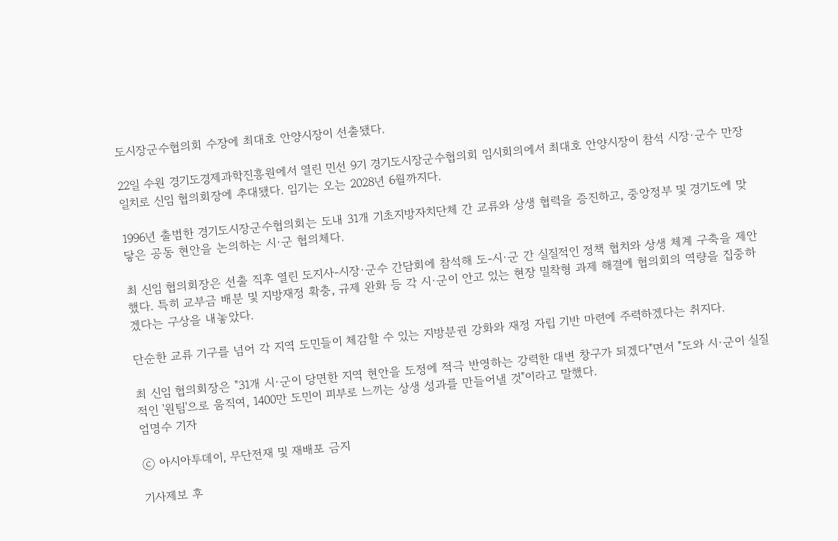도시장군수협의회 수장에 최대호 안양시장이 선출됐다.

22일 수원 경기도경제과학진흥원에서 열린 민선 9기 경기도시장군수협의회 임시회의에서 최대호 안양시장이 참석 시장·군수 만장일치로 신임 협의회장에 추대됐다. 임기는 오는 2028년 6월까지다.

1996년 출범한 경기도시장군수협의회는 도내 31개 기초지방자치단체 간 교류와 상생 협력을 증진하고, 중앙정부 및 경기도에 맞닿은 공동 현안을 논의하는 시·군 협의체다.

최 신임 협의회장은 선출 직후 열린 도지사-시장·군수 간담회에 참석해 도-시·군 간 실질적인 정책 협치와 상생 체계 구축을 제안했다. 특히 교부금 배분 및 지방재정 확충, 규제 완화 등 각 시·군이 안고 있는 현장 밀착형 과제 해결에 협의회의 역량을 집중하겠다는 구상을 내놓았다.

단순한 교류 기구를 넘어 각 지역 도민들이 체감할 수 있는 지방분권 강화와 재정 자립 기반 마련에 주력하겠다는 취지다.

최 신임 협의회장은 "31개 시·군이 당면한 지역 현안을 도정에 적극 반영하는 강력한 대변 창구가 되겠다"면서 "도와 시·군이 실질적인 '원팀'으로 움직여, 1400만 도민이 피부로 느끼는 상생 성과를 만들어낼 것"이라고 말했다.
엄명수 기자

ⓒ 아시아투데이, 무단전재 및 재배포 금지

기사제보 후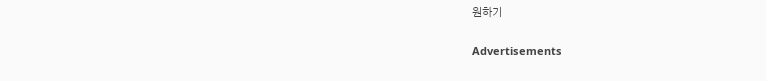원하기

Advertisements